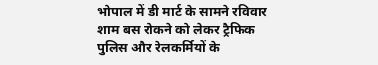भोपाल में डी मार्ट के सामने रविवार शाम बस रोकने को लेकर ट्रैफिक पुलिस और रेलकर्मियों के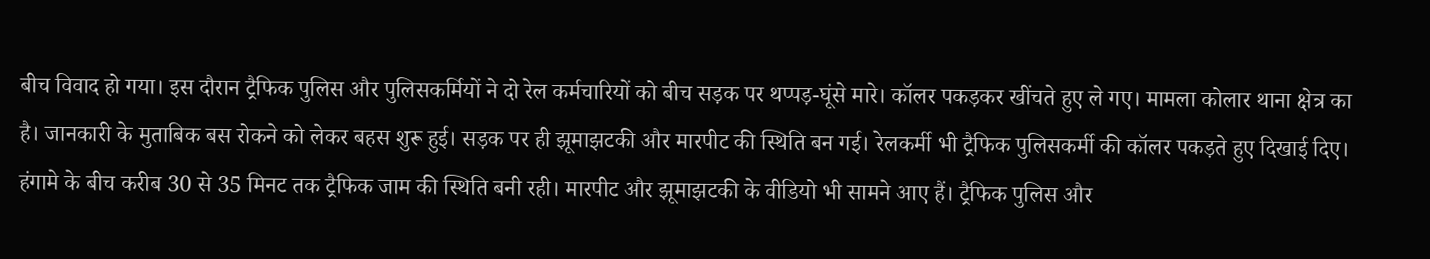बीच विवाद हो गया। इस दौरान ट्रैफिक पुलिस और पुलिसकर्मियों ने दो रेल कर्मचारियों को बीच सड़क पर थप्पड़-घूंसे मारे। कॉलर पकड़कर खींचते हुए ले गए। मामला कोलार थाना क्षेत्र का है। जानकारी के मुताबिक बस रोकने को लेकर बहस शुरू हुई। सड़क पर ही झूमाझटकी और मारपीट की स्थिति बन गई। रेलकर्मी भी ट्रैफिक पुलिसकर्मी की कॉलर पकड़ते हुए दिखाई दिए। हंगामे के बीच करीब 30 से 35 मिनट तक ट्रैफिक जाम की स्थिति बनी रही। मारपीट और झूमाझटकी के वीडियो भी सामने आए हैं। ट्रैफिक पुलिस और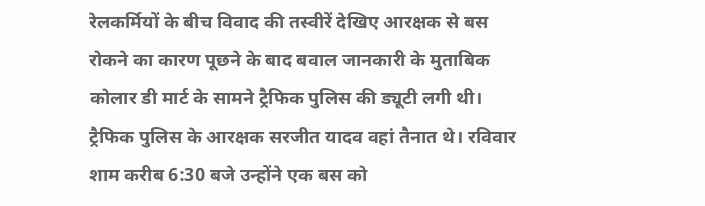रेलकर्मियों के बीच विवाद की तस्वीरें देखिए आरक्षक से बस रोकने का कारण पूछने के बाद बवाल जानकारी के मुताबिक कोलार डी मार्ट के सामने ट्रैफिक पुलिस की ड्यूटी लगी थी। ट्रैफिक पुलिस के आरक्षक सरजीत यादव वहां तैनात थे। रविवार शाम करीब 6:30 बजे उन्होंने एक बस को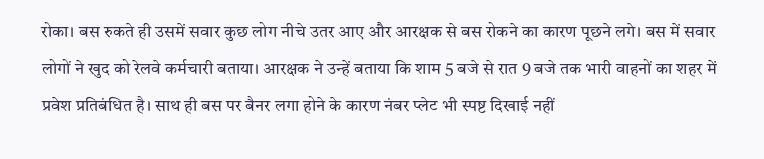रोका। बस रुकते ही उसमें सवार कुछ लोग नीचे उतर आए और आरक्षक से बस रोकने का कारण पूछने लगे। बस में सवार लोगों ने खुद को रेलवे कर्मचारी बताया। आरक्षक ने उन्हें बताया कि शाम 5 बजे से रात 9 बजे तक भारी वाहनों का शहर में प्रवेश प्रतिबंधित है। साथ ही बस पर बैनर लगा होने के कारण नंबर प्लेट भी स्पष्ट दिखाई नहीं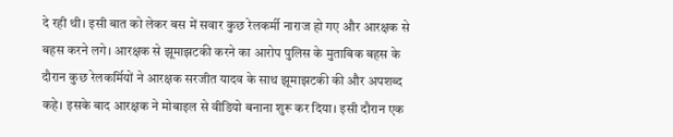दे रही थी। इसी बात को लेकर बस में सवार कुछ रेलकर्मी नाराज हो गए और आरक्षक से बहस करने लगे। आरक्षक से झूमाझटकी करने का आरोप पुलिस के मुताबिक बहस के दौरान कुछ रेलकर्मियों ने आरक्षक सरजीत यादव के साथ झूमाझटकी की और अपशब्द कहे। इसके बाद आरक्षक ने मोबाइल से वीडियो बनाना शुरू कर दिया। इसी दौरान एक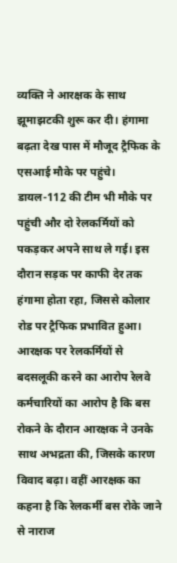व्यक्ति ने आरक्षक के साथ झूमाझटकी शुरू कर दी। हंगामा बढ़ता देख पास में मौजूद ट्रैफिक के एसआई मौके पर पहुंचे। डायल-112 की टीम भी मौके पर पहुंची और दो रेलकर्मियों को पकड़कर अपने साथ ले गई। इस दौरान सड़क पर काफी देर तक हंगामा होता रहा, जिससे कोलार रोड पर ट्रैफिक प्रभावित हुआ। आरक्षक पर रेलकर्मियों से बदसलूकी करने का आरोप रेलवे कर्मचारियों का आरोप है कि बस रोकने के दौरान आरक्षक ने उनके साथ अभद्रता की, जिसके कारण विवाद बढ़ा। वहीं आरक्षक का कहना है कि रेलकर्मी बस रोके जाने से नाराज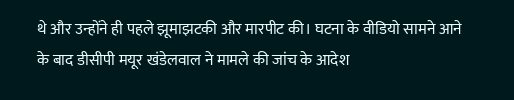थे और उन्होंने ही पहले झूमाझटकी और मारपीट की। घटना के वीडियो सामने आने के बाद डीसीपी मयूर खंडेलवाल ने मामले की जांच के आदेश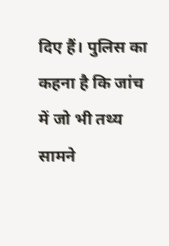दिए हैं। पुलिस का कहना है कि जांच में जो भी तथ्य सामने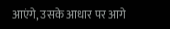आएंगे, उसके आधार पर आगे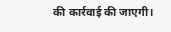की कार्रवाई की जाएगी।